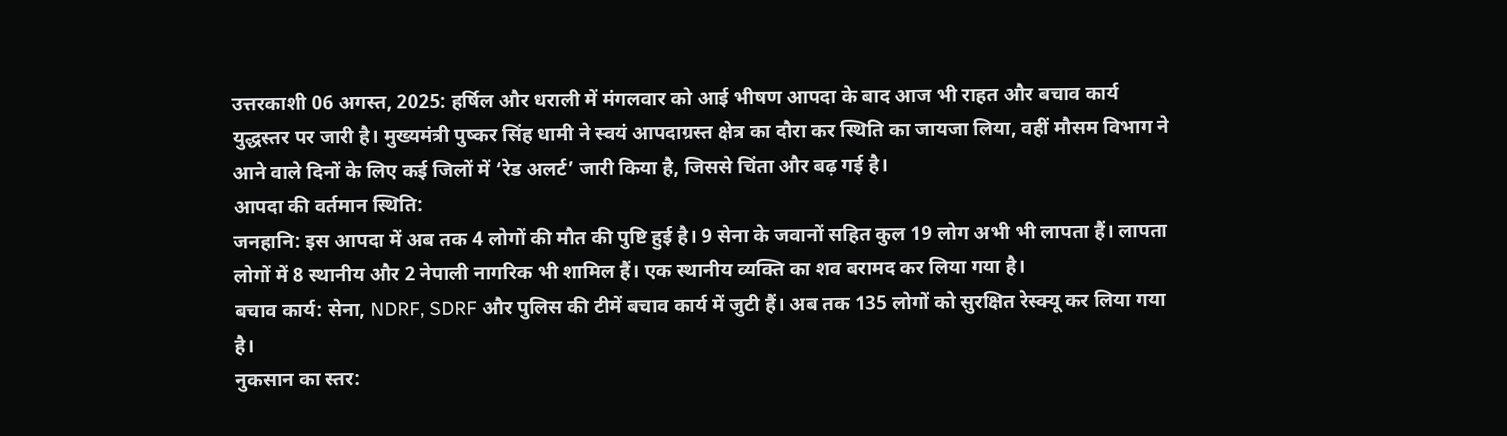उत्तरकाशी 06 अगस्त, 2025: हर्षिल और धराली में मंगलवार को आई भीषण आपदा के बाद आज भी राहत और बचाव कार्य युद्धस्तर पर जारी है। मुख्यमंत्री पुष्कर सिंह धामी ने स्वयं आपदाग्रस्त क्षेत्र का दौरा कर स्थिति का जायजा लिया, वहीं मौसम विभाग ने आने वाले दिनों के लिए कई जिलों में ‘रेड अलर्ट’ जारी किया है, जिससे चिंता और बढ़ गई है।
आपदा की वर्तमान स्थिति:
जनहानि: इस आपदा में अब तक 4 लोगों की मौत की पुष्टि हुई है। 9 सेना के जवानों सहित कुल 19 लोग अभी भी लापता हैं। लापता लोगों में 8 स्थानीय और 2 नेपाली नागरिक भी शामिल हैं। एक स्थानीय व्यक्ति का शव बरामद कर लिया गया है।
बचाव कार्य: सेना, NDRF, SDRF और पुलिस की टीमें बचाव कार्य में जुटी हैं। अब तक 135 लोगों को सुरक्षित रेस्क्यू कर लिया गया है।
नुकसान का स्तर: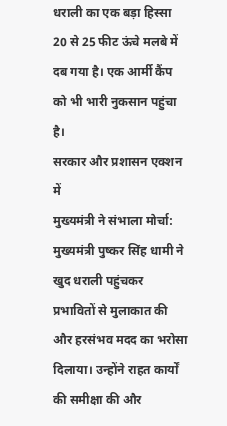धराली का एक बड़ा हिस्सा 20 से 25 फीट ऊंचे मलबे में दब गया है। एक आर्मी कैंप को भी भारी नुकसान पहुंचा है।
सरकार और प्रशासन एक्शन में
मुख्यमंत्री ने संभाला मोर्चा: मुख्यमंत्री पुष्कर सिंह धामी ने खुद धराली पहुंचकर प्रभावितों से मुलाकात की और हरसंभव मदद का भरोसा दिलाया। उन्होंने राहत कार्यों की समीक्षा की और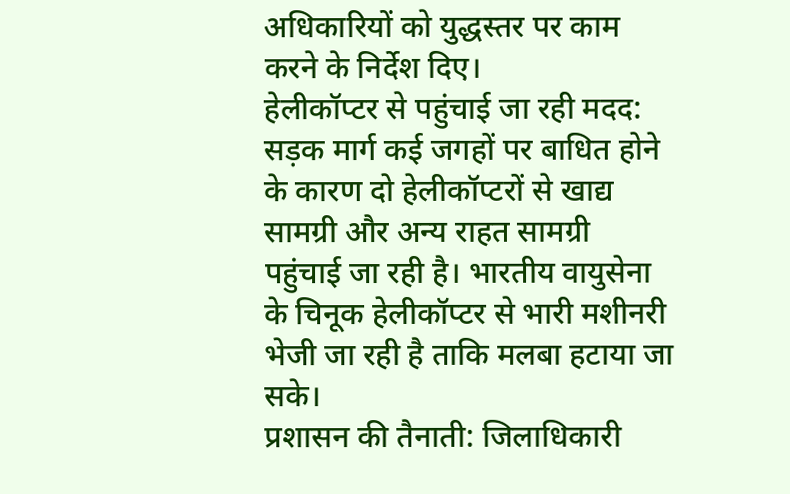अधिकारियों को युद्धस्तर पर काम करने के निर्देश दिए।
हेलीकॉप्टर से पहुंचाई जा रही मदद: सड़क मार्ग कई जगहों पर बाधित होने के कारण दो हेलीकॉप्टरों से खाद्य सामग्री और अन्य राहत सामग्री पहुंचाई जा रही है। भारतीय वायुसेना के चिनूक हेलीकॉप्टर से भारी मशीनरी भेजी जा रही है ताकि मलबा हटाया जा सके।
प्रशासन की तैनाती: जिलाधिकारी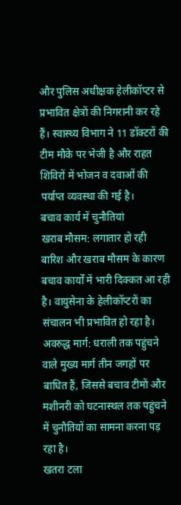और पुलिस अधीक्षक हेलीकॉप्टर से प्रभावित क्षेत्रों की निगरानी कर रहे हैं। स्वास्थ्य विभाग ने 11 डॉक्टरों की टीम मौके पर भेजी है और राहत शिविरों में भोजन व दवाओं की पर्याप्त व्यवस्था की गई है।
बचाव कार्य में चुनौतियां
खराब मौसम: लगातार हो रही बारिश और खराब मौसम के कारण बचाव कार्यों में भारी दिक्कत आ रही है। वायुसेना के हेलीकॉप्टरों का संचालन भी प्रभावित हो रहा है।
अवरुद्ध मार्ग: धराली तक पहुंचने वाले मुख्य मार्ग तीन जगहों पर बाधित हैं, जिससे बचाव टीमों और मशीनरी को घटनास्थल तक पहुंचने में चुनौतियों का सामना करना पड़ रहा है।
खतरा टला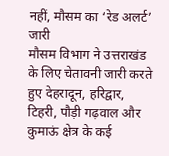नहीं, मौसम का ‘रेड अलर्ट’ जारी
मौसम विभाग ने उत्तराखंड के लिए चेतावनी जारी करते हुए देहरादून, हरिद्वार, टिहरी, पौड़ी गढ़वाल और कुमाऊं क्षेत्र के कई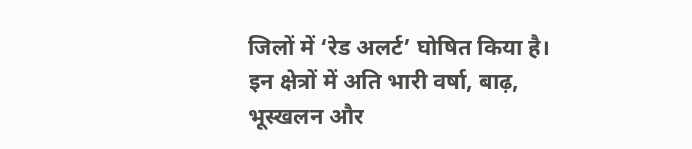जिलों में ‘रेड अलर्ट’ घोषित किया है। इन क्षेत्रों में अति भारी वर्षा, बाढ़, भूस्खलन और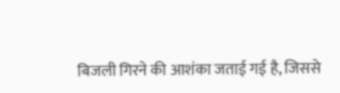बिजली गिरने की आशंका जताई गई है, जिससे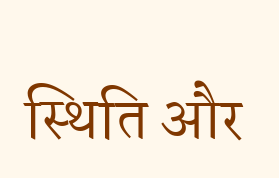स्थिति और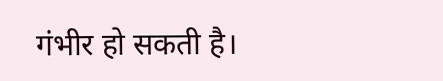गंभीर हो सकती है।